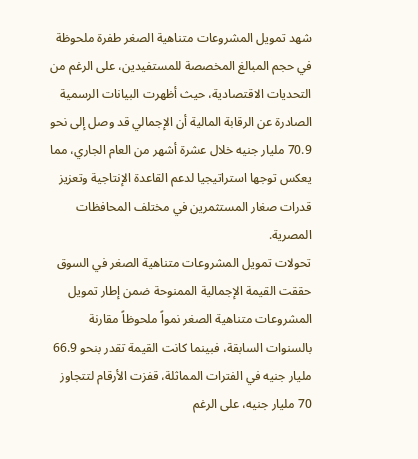شهد تمويل المشروعات متناهية الصغر طفرة ملحوظة في حجم المبالغ المخصصة للمستفيدين، على الرغم من التحديات الاقتصادية، حيث أظهرت البيانات الرسمية الصادرة عن الرقابة المالية أن الإجمالي قد وصل إلى نحو 70.9 مليار جنيه خلال عشرة أشهر من العام الجاري، مما يعكس توجها استراتيجيا لدعم القاعدة الإنتاجية وتعزيز قدرات صغار المستثمرين في مختلف المحافظات المصرية.
تحولات تمويل المشروعات متناهية الصغر في السوق
حققت القيمة الإجمالية الممنوحة ضمن إطار تمويل المشروعات متناهية الصغر نمواً ملحوظاً مقارنة بالسنوات السابقة، فبينما كانت القيمة تقدر بنحو 66.9 مليار جنيه في الفترات المماثلة، قفزت الأرقام لتتجاوز 70 مليار جنيه، على الرغم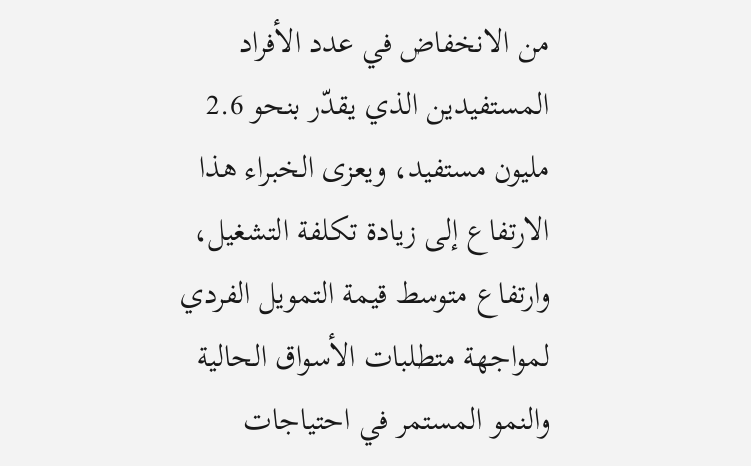من الانخفاض في عدد الأفراد المستفيدين الذي يقدّر بنحو 2.6 مليون مستفيد، ويعزى الخبراء هذا الارتفاع إلى زيادة تكلفة التشغيل، وارتفاع متوسط قيمة التمويل الفردي لمواجهة متطلبات الأسواق الحالية والنمو المستمر في احتياجات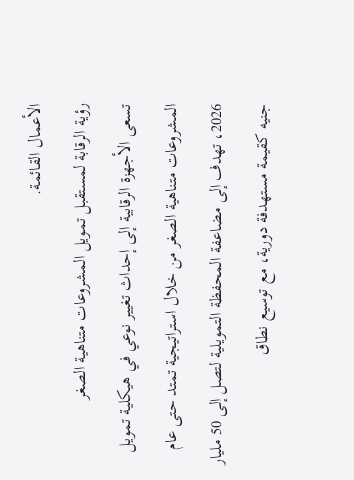الأعمال القائمة.
رؤية الرقابة لمستقبل تمويل المشروعات متناهية الصغر
تسعى الأجهزة الرقابية إلى إحداث تغيير نوعي في هيكلية تمويل المشروعات متناهية الصغر من خلال استراتيجية تمتد حتى عام 2026، تهدف إلى مضاعفة المحفظة التمويلية لتصل إلى 50 مليار جنيه كقيمة مستهدفة دورية، مع توسيع نطاق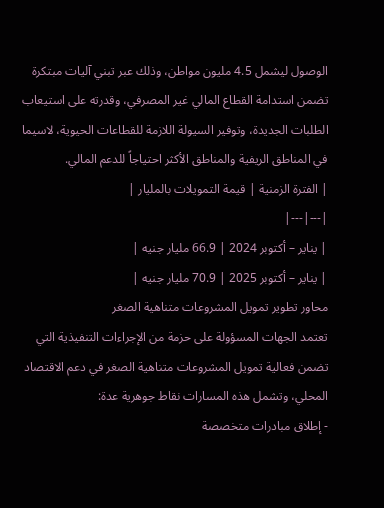الوصول ليشمل 4.5 مليون مواطن، وذلك عبر تبني آليات مبتكرة تضمن استدامة القطاع المالي غير المصرفي، وقدرته على استيعاب الطلبات الجديدة، وتوفير السيولة اللازمة للقطاعات الحيوية، لاسيما في المناطق الريفية والمناطق الأكثر احتياجاً للدعم المالي.
| الفترة الزمنية | قيمة التمويلات بالمليار |
|---|---|
| يناير – أكتوبر 2024 | 66.9 مليار جنيه |
| يناير – أكتوبر 2025 | 70.9 مليار جنيه |
محاور تطوير تمويل المشروعات متناهية الصغر
تعتمد الجهات المسؤولة على حزمة من الإجراءات التنفيذية التي تضمن فعالية تمويل المشروعات متناهية الصغر في دعم الاقتصاد المحلي، وتشمل هذه المسارات نقاط جوهرية عدة:
- إطلاق مبادرات متخصصة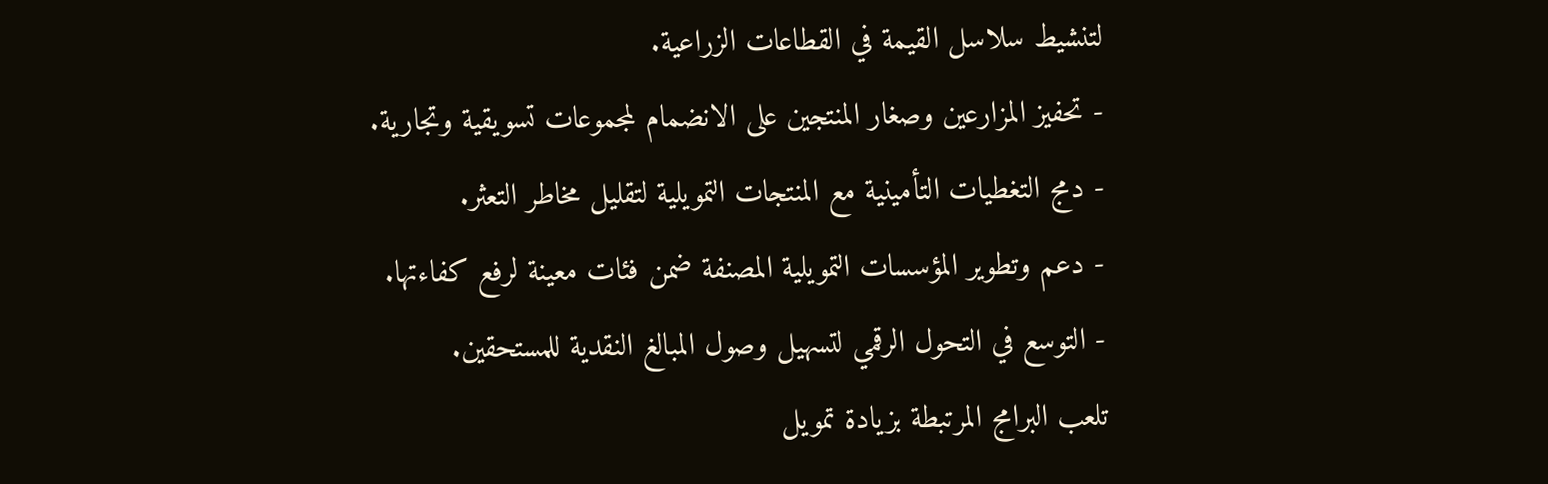لتنشيط سلاسل القيمة في القطاعات الزراعية.
- تحفيز المزارعين وصغار المنتجين على الانضمام لمجموعات تسويقية وتجارية.
- دمج التغطيات التأمينية مع المنتجات التمويلية لتقليل مخاطر التعثر.
- دعم وتطوير المؤسسات التمويلية المصنفة ضمن فئات معينة لرفع كفاءتها.
- التوسع في التحول الرقمي لتسهيل وصول المبالغ النقدية للمستحقين.
تلعب البرامج المرتبطة بزيادة تمويل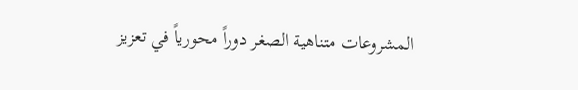المشروعات متناهية الصغر دوراً محورياً في تعزيز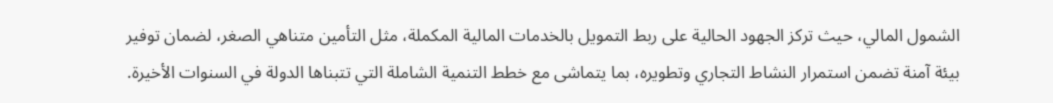الشمول المالي، حيث تركز الجهود الحالية على ربط التمويل بالخدمات المالية المكملة، مثل التأمين متناهي الصغر، لضمان توفير بيئة آمنة تضمن استمرار النشاط التجاري وتطويره، بما يتماشى مع خطط التنمية الشاملة التي تتبناها الدولة في السنوات الأخيرة.